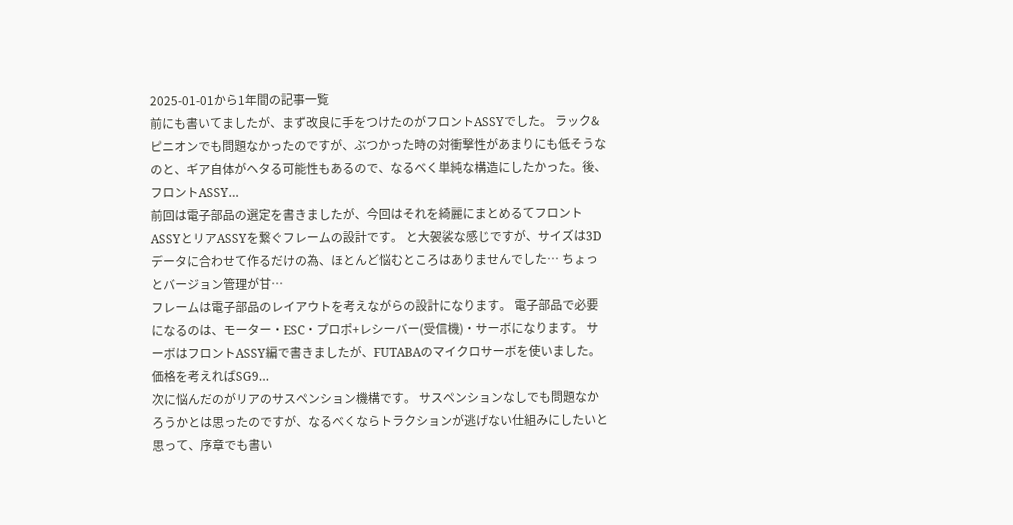2025-01-01から1年間の記事一覧
前にも書いてましたが、まず改良に手をつけたのがフロントASSYでした。 ラック&ピニオンでも問題なかったのですが、ぶつかった時の対衝撃性があまりにも低そうなのと、ギア自体がヘタる可能性もあるので、なるべく単純な構造にしたかった。後、フロントASSY…
前回は電子部品の選定を書きましたが、今回はそれを綺麗にまとめるてフロントASSYとリアASSYを繋ぐフレームの設計です。 と大袈裟な感じですが、サイズは3Dデータに合わせて作るだけの為、ほとんど悩むところはありませんでした… ちょっとバージョン管理が甘…
フレームは電子部品のレイアウトを考えながらの設計になります。 電子部品で必要になるのは、モーター・ESC・プロポ+レシーバー(受信機)・サーボになります。 サーボはフロントASSY編で書きましたが、FUTABAのマイクロサーボを使いました。価格を考えればSG9…
次に悩んだのがリアのサスペンション機構です。 サスペンションなしでも問題なかろうかとは思ったのですが、なるべくならトラクションが逃げない仕組みにしたいと思って、序章でも書い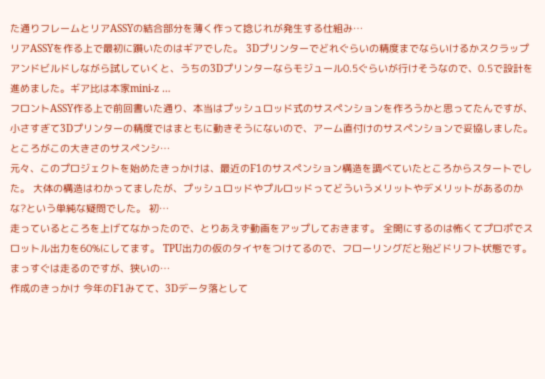た通りフレームとリアASSYの結合部分を薄く作って捻じれが発生する仕組み…
リアASSYを作る上で最初に躓いたのはギアでした。 3Dプリンターでどれぐらいの精度までならいけるかスクラップアンドビルドしながら試していくと、うちの3Dプリンターならモジュール0.5ぐらいが行けそうなので、0.5で設計を進めました。ギア比は本家mini-z …
フロントASSY作る上で前回書いた通り、本当はプッシュロッド式のサスペンションを作ろうかと思ってたんですが、小さすぎて3Dプリンターの精度ではまともに動きそうにないので、アーム直付けのサスペンションで妥協しました。 ところがこの大きさのサスペンシ…
元々、このプロジェクトを始めたきっかけは、最近のF1のサスペンション構造を調べていたところからスタートでした。 大体の構造はわかってましたが、プッシュロッドやプルロッドってどういうメリットやデメリットがあるのかな?という単純な疑問でした。 初…
走っているところを上げてなかったので、とりあえず動画をアップしておきます。 全開にするのは怖くてプロポでスロットル出力を60%にしてます。 TPU出力の仮のタイヤをつけてるので、フローリングだと殆どドリフト状態です。 まっすぐは走るのですが、狭いの…
作成のきっかけ 今年のF1みてて、3Dデータ落として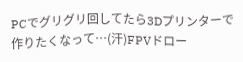PCでグリグリ回してたら3Dプリンターで作りたくなって…(汗)FPVドロー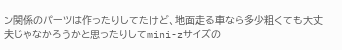ン関係のパーツは作ったりしてたけど、地面走る車なら多少粗くても大丈夫じゃなかろうかと思ったりしてmini-zサイズの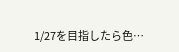1/27を目指したら色…